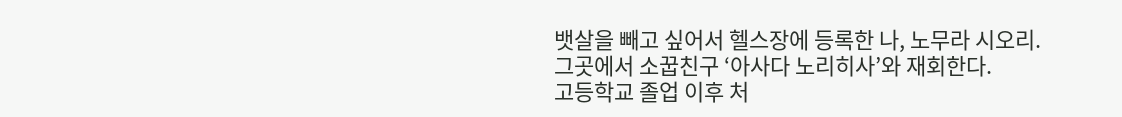뱃살을 빼고 싶어서 헬스장에 등록한 나, 노무라 시오리.
그곳에서 소꿉친구 ‘아사다 노리히사’와 재회한다.
고등학교 졸업 이후 처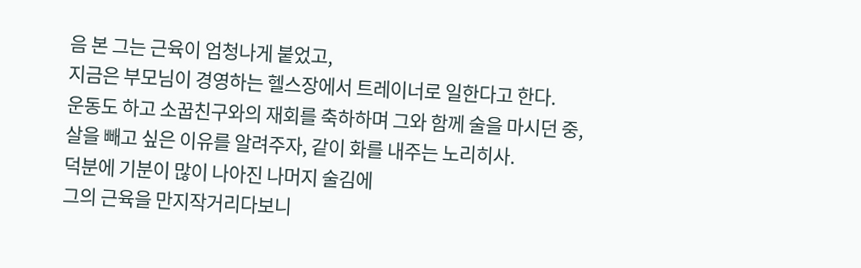음 본 그는 근육이 엄청나게 붙었고,
지금은 부모님이 경영하는 헬스장에서 트레이너로 일한다고 한다.
운동도 하고 소꿉친구와의 재회를 축하하며 그와 함께 술을 마시던 중,
살을 빼고 싶은 이유를 알려주자, 같이 화를 내주는 노리히사.
덕분에 기분이 많이 나아진 나머지 술김에
그의 근육을 만지작거리다보니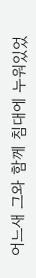어느새 그와 함께 침대에 누워있었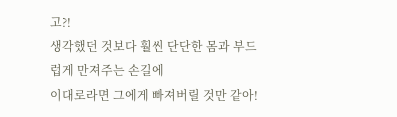고?!
생각했던 것보다 훨씬 단단한 몸과 부드럽게 만져주는 손길에
이대로라면 그에게 빠져버릴 것만 같아!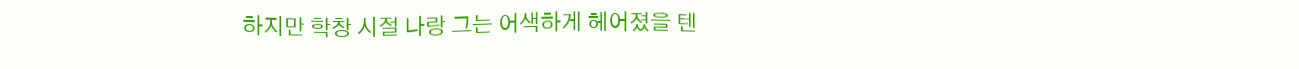하지만 학창 시절 나랑 그는 어색하게 헤어졌을 텐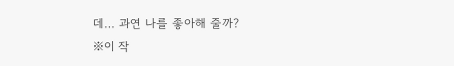데… 과연 나를 좋아해 줄까?
※이 작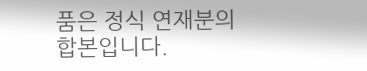품은 정식 연재분의 합본입니다.